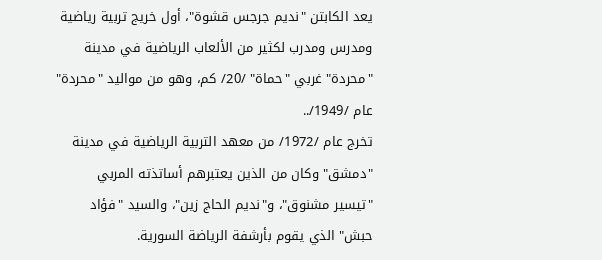يعد الكابتن "نديم جرجس قشوة"، أول خريج تربية رياضية ومدرس ومدرب لكثير من الألعاب الرياضية في مدينة "محردة" غربي "حماة" /20/ كم، وهو من مواليد "محردة" عام /1949/..
تخرج عام /1972/ من معهد التربية الرياضية في مدينة "دمشق" وكان من الذين يعتبرهم أساتذته المربي "تيسير مشنوق"، و"نديم الحاج زين"، والسيد "فؤاد حبش" الذي يقوم بأرشفة الرياضة السورية.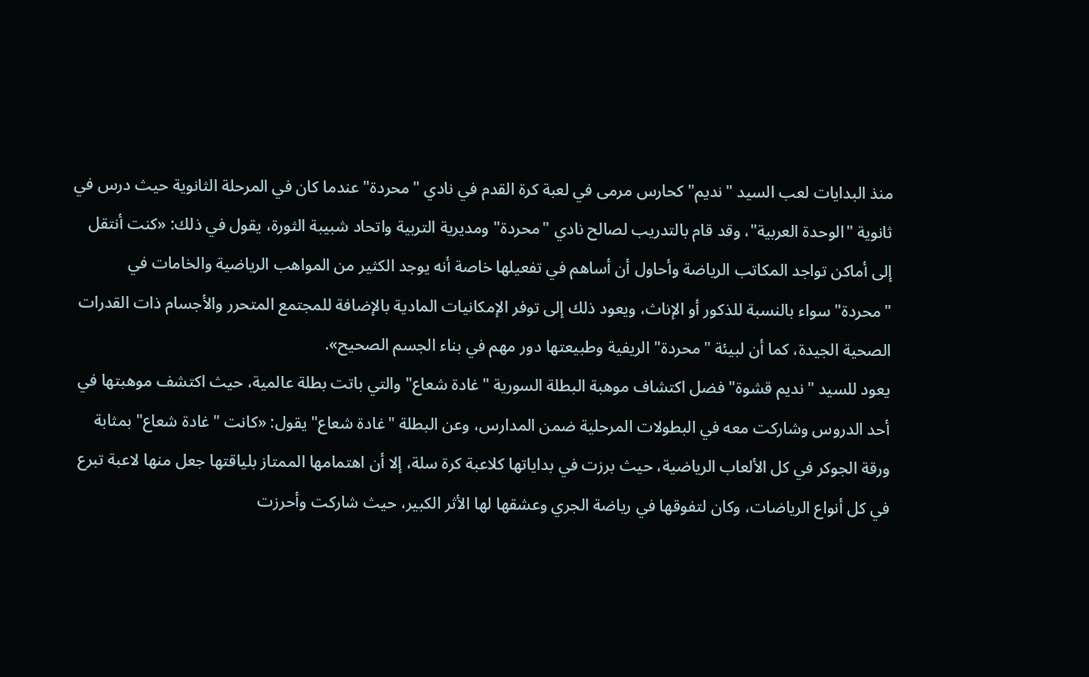منذ البدايات لعب السيد "نديم" كحارس مرمى في لعبة كرة القدم في نادي "محردة" عندما كان في المرحلة الثانوية حيث درس في ثانوية "الوحدة العربية"، وقد قام بالتدريب لصالح نادي "محردة" ومديرية التربية واتحاد شبيبة الثورة، يقول في ذلك: «كنت أنتقل إلى أماكن تواجد المكاتب الرياضة وأحاول أن أساهم في تفعيلها خاصة أنه يوجد الكثير من المواهب الرياضية والخامات في "محردة" سواء بالنسبة للذكور أو الإناث، ويعود ذلك إلى توفر الإمكانيات المادية بالإضافة للمجتمع المتحرر والأجسام ذات القدرات الصحية الجيدة، كما أن لبيئة "محردة" الريفية وطبيعتها دور مهم في بناء الجسم الصحيح».
يعود للسيد "نديم قشوة" فضل اكتشاف موهبة البطلة السورية "غادة شعاع" والتي باتت بطلة عالمية، حيث اكتشف موهبتها في أحد الدروس وشاركت معه في البطولات المرحلية ضمن المدارس، وعن البطلة "غادة شعاع" يقول: «كانت "غادة شعاع" بمثابة ورقة الجوكر في كل الألعاب الرياضية، حيث برزت في بداياتها كلاعبة كرة سلة، إلا أن اهتمامها الممتاز بلياقتها جعل منها لاعبة تبرع في كل أنواع الرياضات، وكان لتفوقها في رياضة الجري وعشقها لها الأثر الكبير، حيث شاركت وأحرزت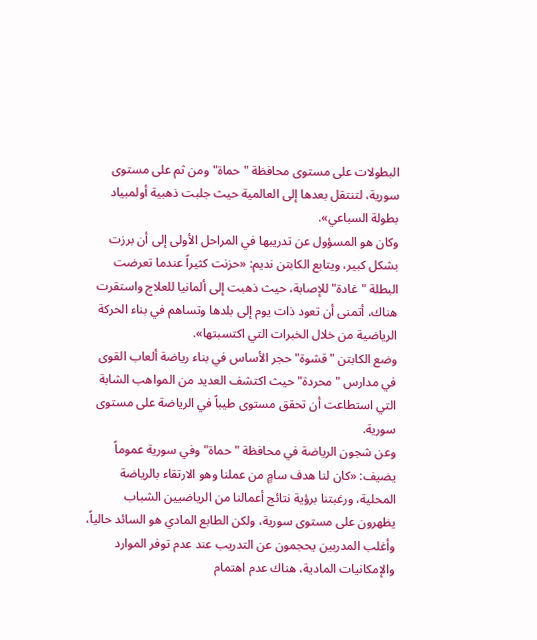البطولات على مستوى محافظة "حماة" ومن ثم على مستوى سورية، لتنتقل بعدها إلى العالمية حيث جلبت ذهبية أولمبياد بطولة السباعي».
وكان هو المسؤول عن تدريبها في المراحل الأولى إلى أن برزت بشكل كبير، ويتابع الكابتن نديم: «حزنت كثيراً عندما تعرضت البطلة "غادة" للإصابة، حيث ذهبت إلى ألمانيا للعلاج واستقرت هناك، أتمنى أن تعود ذات يوم إلى بلدها وتساهم في بناء الحركة الرياضية من خلال الخبرات التي اكتسبتها».
وضع الكابتن "قشوة" حجر الأساس في بناء رياضة ألعاب القوى في مدارس "محردة" حيث اكتشف العديد من المواهب الشابة التي استطاعت أن تحقق مستوى طيباً في الرياضة على مستوى سورية.
وعن شجون الرياضة في محافظة "حماة" وفي سورية عموماً يضيف: «كان لنا هدف سامٍ من عملنا وهو الارتقاء بالرياضة المحلية، ورغبتنا برؤية نتائج أعمالنا من الرياضيين الشباب يظهرون على مستوى سورية، ولكن الطابع المادي هو السائد حالياً، وأغلب المدربين يحجمون عن التدريب عند عدم توفر الموارد والإمكانيات المادية، هناك عدم اهتمام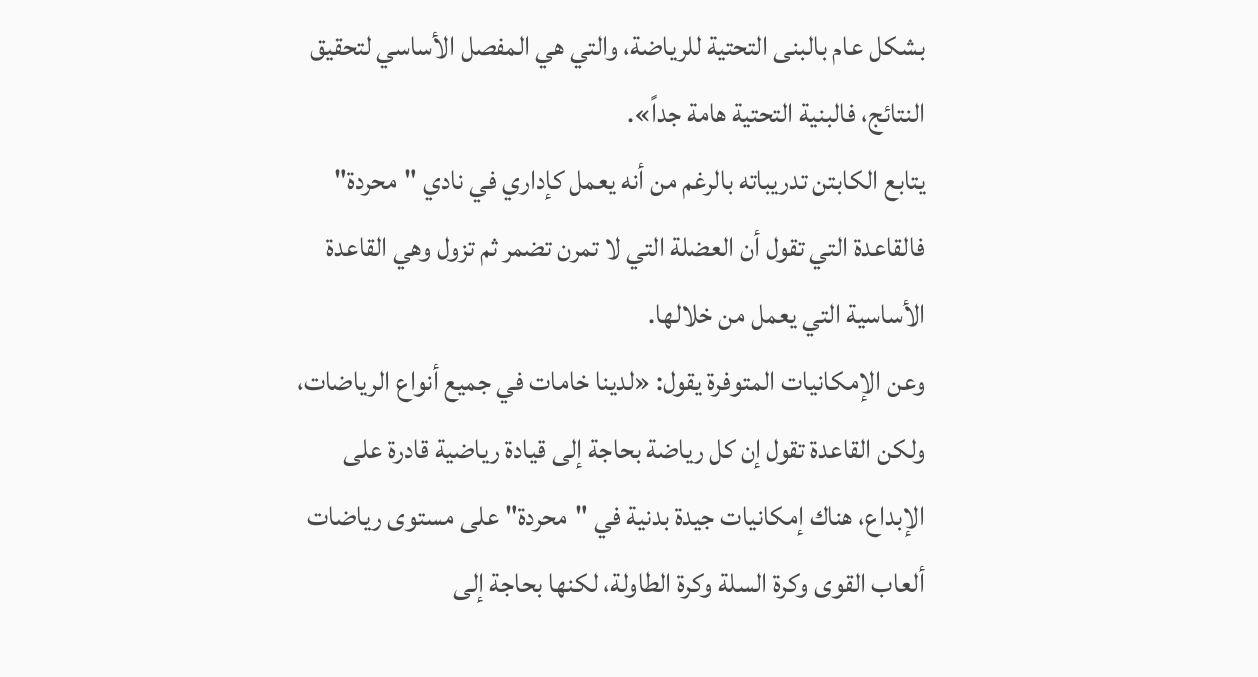بشكل عام بالبنى التحتية للرياضة، والتي هي المفصل الأساسي لتحقيق النتائج، فالبنية التحتية هامة جداً».
يتابع الكابتن تدريباته بالرغم من أنه يعمل كإداري في نادي "محردة" فالقاعدة التي تقول أن العضلة التي لا تمرن تضمر ثم تزول وهي القاعدة الأساسية التي يعمل من خلالها.
وعن الإمكانيات المتوفرة يقول: «لدينا خامات في جميع أنواع الرياضات، ولكن القاعدة تقول إن كل رياضة بحاجة إلى قيادة رياضية قادرة على الإبداع، هناك إمكانيات جيدة بدنية في "محردة" على مستوى رياضات ألعاب القوى وكرة السلة وكرة الطاولة، لكنها بحاجة إلى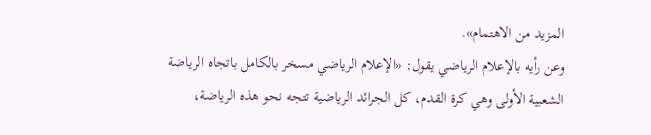المزيد من الاهتمام».
وعن رأيه بالإعلام الرياضي يقول: «الإعلام الرياضي مسخر بالكامل باتجاه الرياضة الشعبية الأولى وهي كرة القدم، كل الجرائد الرياضية تتجه نحو هذه الرياضة،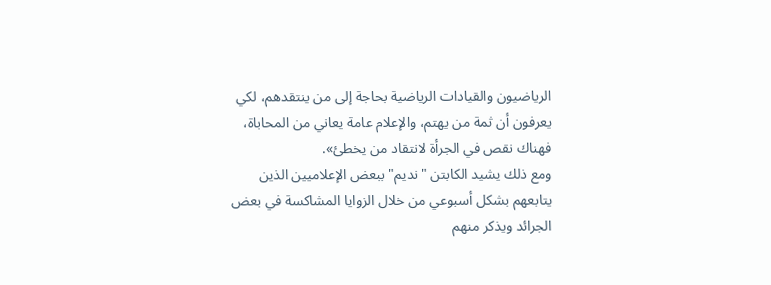الرياضيون والقيادات الرياضية بحاجة إلى من ينتقدهم، لكي يعرفون أن ثمة من يهتم، والإعلام عامة يعاني من المحاباة، فهناك نقص في الجرأة لانتقاد من يخطئ».
ومع ذلك يشيد الكابتن "نديم" ببعض الإعلاميين الذين يتابعهم بشكل أسبوعي من خلال الزوايا المشاكسة في بعض الجرائد ويذكر منهم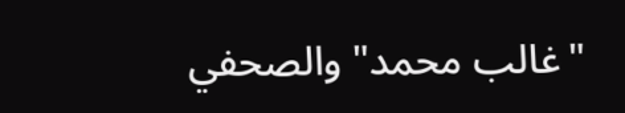"غالب محمد" والصحفي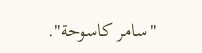"سامر كاسوحة".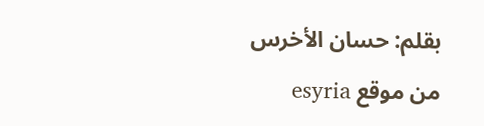بقلم: حسان الأخرس
من موقع esyria